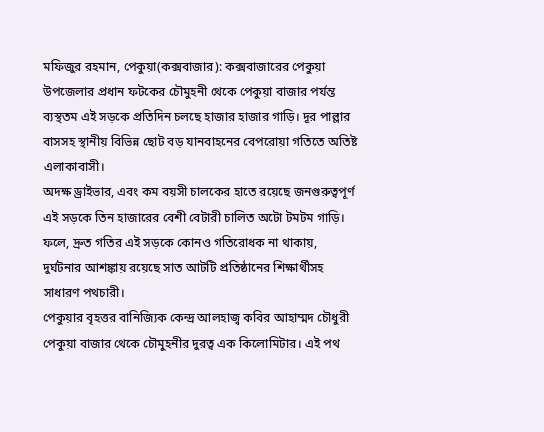মফিজুর রহমান, পেকুয়া(কক্সবাজার): কক্সবাজারের পেকুয়া উপজেলার প্রধান ফটকের চৌমুহনী থেকে পেকুয়া বাজার পর্যন্ত ব্যস্থতম এই সড়কে প্রতিদিন চলছে হাজার হাজার গাড়ি। দূর পাল্লার বাসসহ স্থানীয় বিভিন্ন ছোট বড় যানবাহনের বেপরোয়া গতিতে অতিষ্ট এলাকাবাসী।
অদক্ষ ড্রাইভার, এবং কম বয়সী চালকের হাতে রয়েছে জনগুরুত্বপূর্ণ এই সড়কে তিন হাজারের বেশী বেটারী চালিত অটো টমটম গাড়ি। ফলে, দ্রুত গতির এই সড়কে কোনও গতিরোধক না থাকায়, দুর্ঘটনার আশঙ্কায় রয়েছে সাত আটটি প্রতিষ্ঠানের শিক্ষার্থীসহ সাধারণ পথচারী।
পেকুয়ার বৃহত্তর বানিজ্যিক কেন্দ্র আলহাজ্ব কবির আহাম্মদ চৌধুরী পেকুয়া বাজার থেকে চৌমুহনীর দুরত্ব এক কিলোমিটার। এই পথ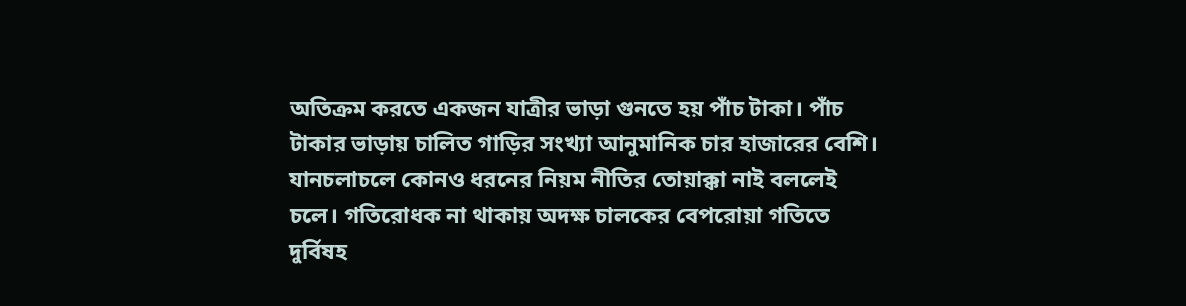অতিক্রম করতে একজন যাত্রীর ভাড়া গুনতে হয় পাঁচ টাকা। পাঁচ টাকার ভাড়ায় চালিত গাড়ির সংখ্যা আনুমানিক চার হাজারের বেশি। যানচলাচলে কোনও ধরনের নিয়ম নীতির তোয়াক্কা নাই বললেই চলে। গতিরোধক না থাকায় অদক্ষ চালকের বেপরোয়া গতিতে দুর্বিষহ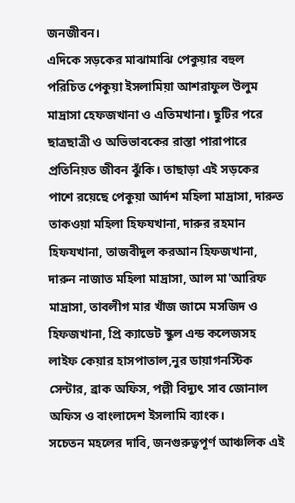জনজীবন।
এদিকে সড়কের মাঝামাঝি পেকুয়ার বহুল পরিচিত পেকুয়া ইসলামিয়া আশরাফুল উলুম মাদ্রাসা হেফজখানা ও এতিমখানা। ছুটির পরে ছাত্রছাত্রী ও অভিভাবকের রাস্তা পারাপারে প্রতিনিয়ত জীবন ঝুঁকি। তাছাড়া এই সড়কের পাশে রয়েছে পেকুয়া আর্দশ মহিলা মাদ্রাসা, দারুত তাকওয়া মহিলা হিফযখানা, দারুর রহমান হিফযখানা, তাজবীদুল করআন হিফজখানা, দারুন নাজাত মহিলা মাদ্রাসা, আল মা'আরিফ মাদ্রাসা, তাবলীগ মার খাঁজ জামে মসজিদ ও হিফজখানা, প্রি ক্যাডেট স্কুল এন্ড কলেজসহ লাইফ কেয়ার হাসপাতাল,নুর ডায়াগনস্টিক সেন্টার, ব্রাক অফিস, পল্লী বিদ্যুৎ সাব জোনাল অফিস ও বাংলাদেশ ইসলামি ব্যাংক।
সচেতন মহলের দাবি, জনগুরুত্বপূর্ণ আঞ্চলিক এই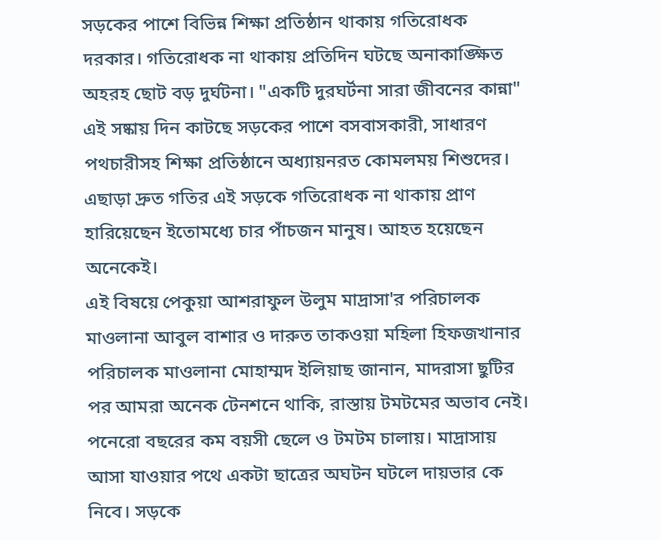সড়কের পাশে বিভিন্ন শিক্ষা প্রতিষ্ঠান থাকায় গতিরোধক দরকার। গতিরোধক না থাকায় প্রতিদিন ঘটছে অনাকাঙ্ক্ষিত অহরহ ছোট বড় দুর্ঘটনা। "একটি দুরঘর্টনা সারা জীবনের কান্না" এই সষ্কায় দিন কাটছে সড়কের পাশে বসবাসকারী, সাধারণ পথচারীসহ শিক্ষা প্রতিষ্ঠানে অধ্যায়নরত কোমলময় শিশুদের। এছাড়া দ্রুত গতির এই সড়কে গতিরোধক না থাকায় প্রাণ হারিয়েছেন ইতোমধ্যে চার পাঁচজন মানুষ। আহত হয়েছেন অনেকেই।
এই বিষয়ে পেকুয়া আশরাফুল উলুম মাদ্রাসা'র পরিচালক মাওলানা আবুল বাশার ও দারুত তাকওয়া মহিলা হিফজখানার পরিচালক মাওলানা মোহাম্মদ ইলিয়াছ জানান, মাদরাসা ছুটির পর আমরা অনেক টেনশনে থাকি, রাস্তায় টমটমের অভাব নেই। পনেরো বছরের কম বয়সী ছেলে ও টমটম চালায়। মাদ্রাসায় আসা যাওয়ার পথে একটা ছাত্রের অঘটন ঘটলে দায়ভার কে নিবে। সড়কে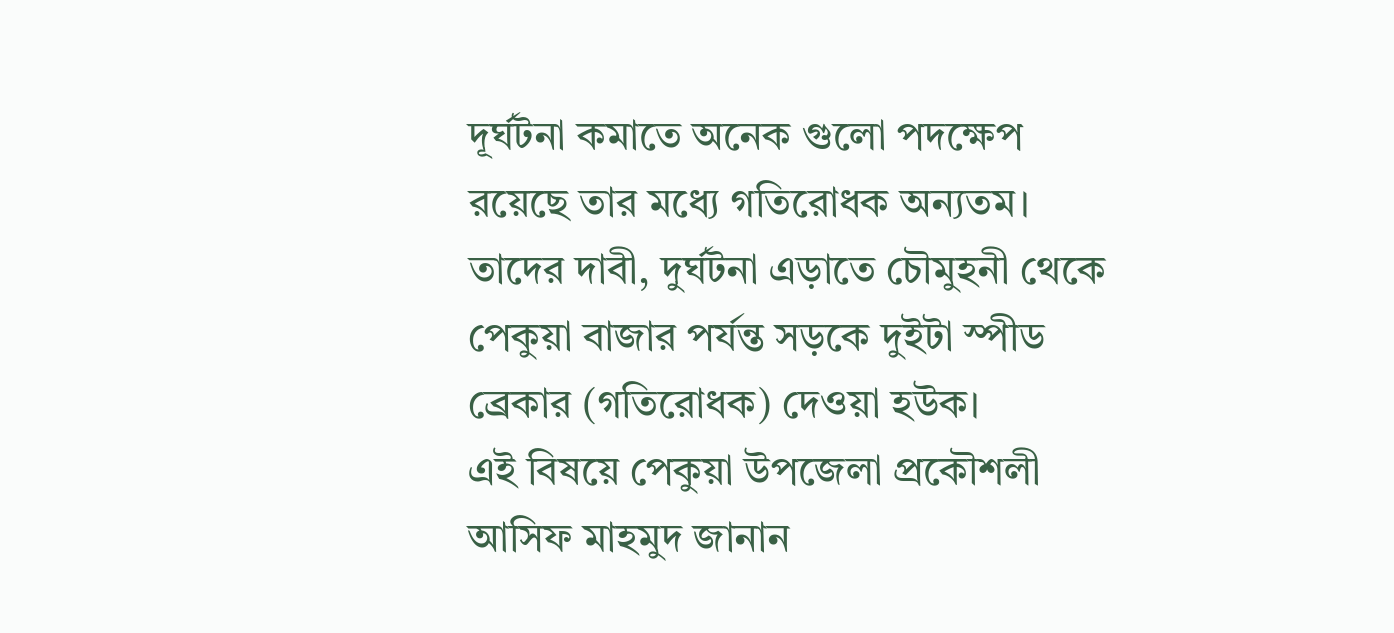দূর্ঘটনা কমাতে অনেক গুলো পদক্ষেপ রয়েছে তার মধ্যে গতিরোধক অন্যতম। তাদের দাবী, দুর্ঘটনা এড়াতে চৌমুহনী থেকে পেকুয়া বাজার পর্যন্ত সড়কে দুইটা স্পীড ব্রেকার (গতিরোধক) দেওয়া হউক।
এই বিষয়ে পেকুয়া উপজেলা প্রকৌশলী আসিফ মাহমুদ জানান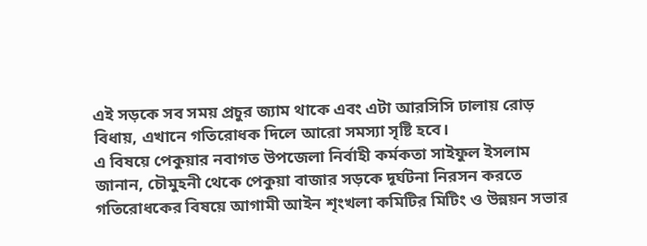এই সড়কে সব সময় প্রচুর জ্যাম থাকে এবং এটা আরসিসি ঢালায় রোড় বিধায়, এখানে গতিরোধক দিলে আরো সমস্যা সৃষ্টি হবে।
এ বিষয়ে পেকুয়ার নবাগত উপজেলা নির্বাহী কর্মকতা সাইফুল ইসলাম জানান, চৌমুহনী থেকে পেকুয়া বাজার সড়কে দূর্ঘটনা নিরসন করতে গতিরোধকের বিষয়ে আগামী আইন শৃংখলা কমিটির মিটিং ও উন্নয়ন সভার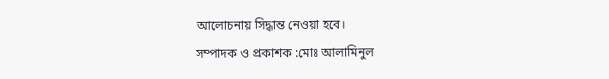আলোচনায় সিদ্ধান্ত নেওয়া হবে।
সম্পাদক ও প্রকাশক :মোঃ আলামিনুল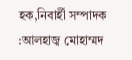হক,নিবার্হী সম্পাদক :আলহাজ্ব মোহাম্মদ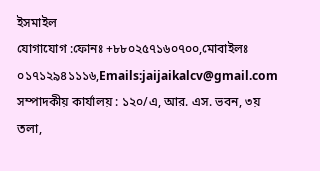ইসমাইল
যোগাযোগ :ফোনঃ +৮৮০২৫৭১৬০৭০০,মোবাইলঃ ০১৭১২৯৪১১১৬,Emails:jaijaikalcv@gmail.com
সম্পাদকীয় কার্যালয় : ১২০/এ, আর. এস. ভবন, ৩য় তলা,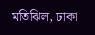মতিঝিল, ঢাকা